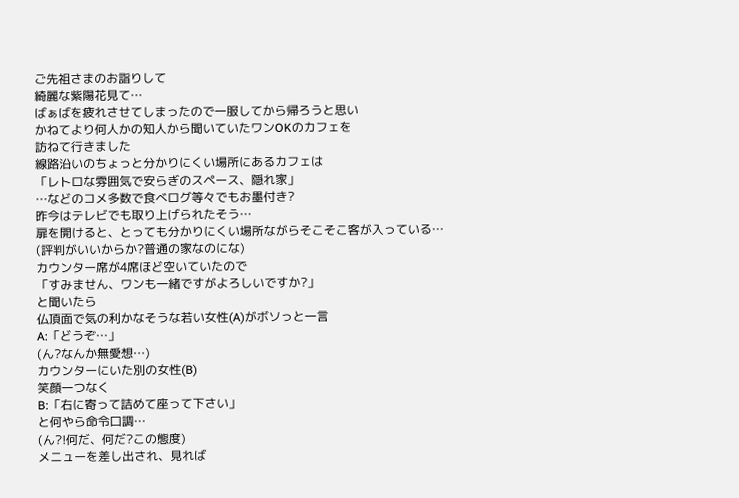ご先祖さまのお詣りして
綺麗な紫陽花見て…
ばぁばを疲れさせてしまったので一服してから帰ろうと思い
かねてより何人かの知人から聞いていたワンOKのカフェを
訪ねて行きました
線路沿いのちょっと分かりにくい場所にあるカフェは
「レトロな雰囲気で安らぎのスペース、隠れ家」
…などのコメ多数で食べログ等々でもお墨付き?
昨今はテレビでも取り上げられたそう…
扉を開けると、とっても分かりにくい場所ながらそこそこ客が入っている…
(評判がいいからか?普通の家なのにな)
カウンター席が4席ほど空いていたので
「すみません、ワンも一緒ですがよろしいですか?」
と聞いたら
仏頂面で気の利かなそうな若い女性(A)がボソっと一言
A:「どうぞ…」
(ん?なんか無愛想…)
カウンターにいた別の女性(B)
笑顔一つなく
B:「右に寄って詰めて座って下さい」
と何やら命令口調…
(ん?!何だ、何だ?この態度)
メニューを差し出され、見れば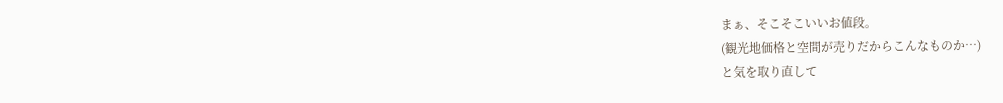まぁ、そこそこいいお値段。
(観光地価格と空間が売りだからこんなものか…)
と気を取り直して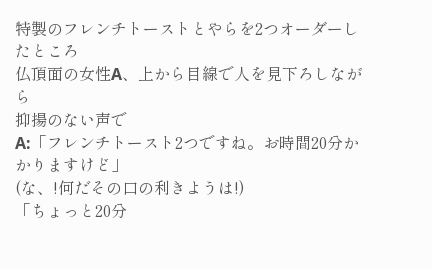特製のフレンチトーストとやらを2つオーダーしたところ
仏頂面の女性A、上から目線で人を見下ろしながら
抑揚のない声で
A:「フレンチトースト2つですね。お時間20分かかりますけど」
(な、!何だその口の利きようは!)
「ちょっと20分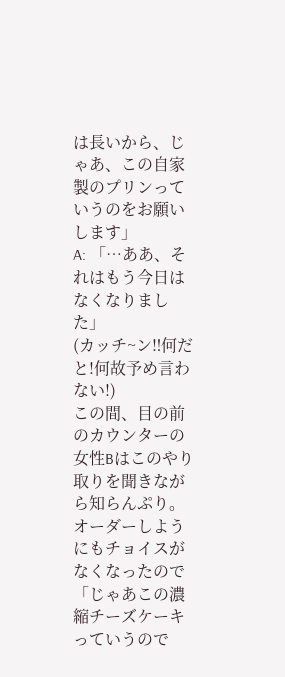は長いから、じゃあ、この自家製のプリンっていうのをお願いします」
A: 「…ああ、それはもう今日はなくなりました」
(カッチ~ン‼何だと!何故予め言わない!)
この間、目の前のカウンターの女性Bはこのやり取りを聞きながら知らんぷり。
オーダーしようにもチョイスがなくなったので
「じゃあこの濃縮チーズケーキっていうので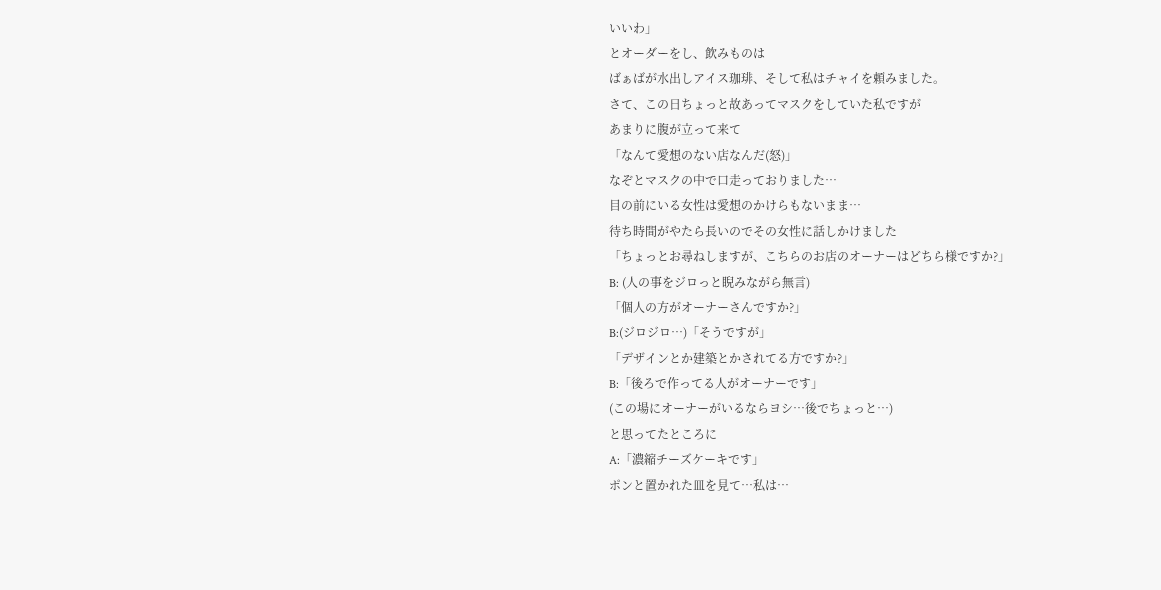いいわ」
とオーダーをし、飲みものは
ばぁばが水出しアイス珈琲、そして私はチャイを頼みました。
さて、この日ちょっと故あってマスクをしていた私ですが
あまりに腹が立って来て
「なんて愛想のない店なんだ(怒)」
なぞとマスクの中で口走っておりました…
目の前にいる女性は愛想のかけらもないまま…
待ち時間がやたら長いのでその女性に話しかけました
「ちょっとお尋ねしますが、こちらのお店のオーナーはどちら様ですか?」
B: (人の事をジロっと睨みながら無言)
「個人の方がオーナーさんですか?」
B:(ジロジロ…)「そうですが」
「デザインとか建築とかされてる方ですか?」
B:「後ろで作ってる人がオーナーです」
(この場にオーナーがいるならヨシ…後でちょっと…)
と思ってたところに
A:「濃縮チーズケーキです」
ポンと置かれた皿を見て…私は…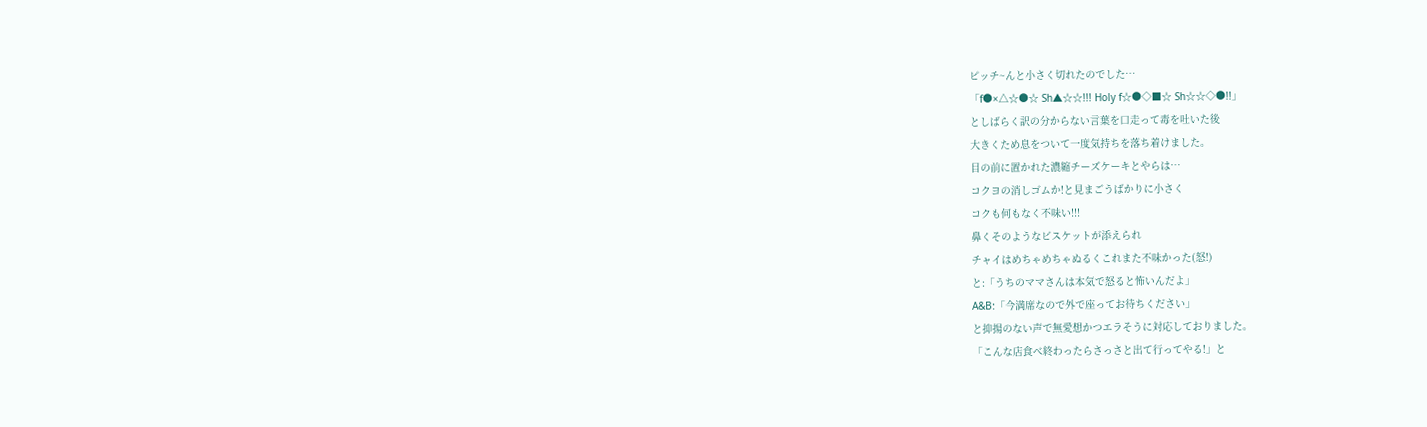ピッチ~んと小さく切れたのでした…
「f●×△☆●☆ Sh▲☆☆!!! Holy f☆●◇■☆ Sh☆☆◇●!!」
としばらく訳の分からない言葉を口走って毒を吐いた後
大きくため息をついて一度気持ちを落ち着けました。
目の前に置かれた濃縮チーズケーキとやらは…
コクヨの消しゴムか!と見まごうばかりに小さく
コクも何もなく不味い!!!
鼻くそのようなビスケットが添えられ
チャイはめちゃめちゃぬるくこれまた不味かった(怒!)
と:「うちのママさんは本気で怒ると怖いんだよ」
A&B:「今満席なので外で座ってお待ちください」
と抑揚のない声で無愛想かつエラそうに対応しておりました。
「こんな店食べ終わったらさっさと出て行ってやる!」と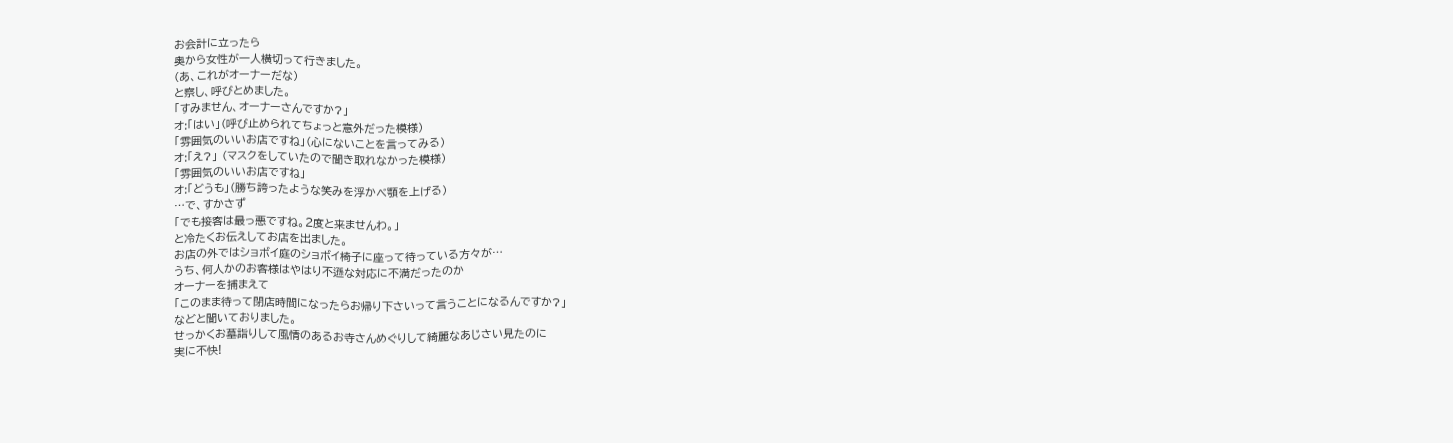お会計に立ったら
奥から女性が一人横切って行きました。
(あ、これがオーナーだな)
と察し、呼びとめました。
「すみません、オーナーさんですか?」
オ:「はい」(呼び止められてちょっと意外だった模様)
「雰囲気のいいお店ですね」(心にないことを言ってみる)
オ:「え?」 (マスクをしていたので聞き取れなかった模様)
「雰囲気のいいお店ですね」
オ:「どうも」(勝ち誇ったような笑みを浮かべ顎を上げる)
…で、すかさず
「でも接客は最っ悪ですね。2度と来ませんわ。」
と冷たくお伝えしてお店を出ました。
お店の外ではショボイ庭のショボイ椅子に座って待っている方々が…
うち、何人かのお客様はやはり不遜な対応に不満だったのか
オーナーを捕まえて
「このまま待って閉店時間になったらお帰り下さいって言うことになるんですか?」
などと聞いておりました。
せっかくお墓詣りして風情のあるお寺さんめぐりして綺麗なあじさい見たのに
実に不快!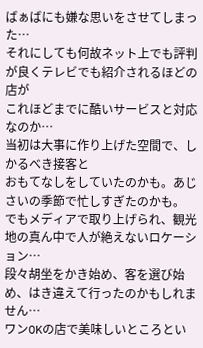ばぁばにも嫌な思いをさせてしまった…
それにしても何故ネット上でも評判が良くテレビでも紹介されるほどの店が
これほどまでに酷いサービスと対応なのか…
当初は大事に作り上げた空間で、しかるべき接客と
おもてなしをしていたのかも。あじさいの季節で忙しすぎたのかも。
でもメディアで取り上げられ、観光地の真ん中で人が絶えないロケーション…
段々胡坐をかき始め、客を選び始め、はき違えて行ったのかもしれません…
ワンOKの店で美味しいところとい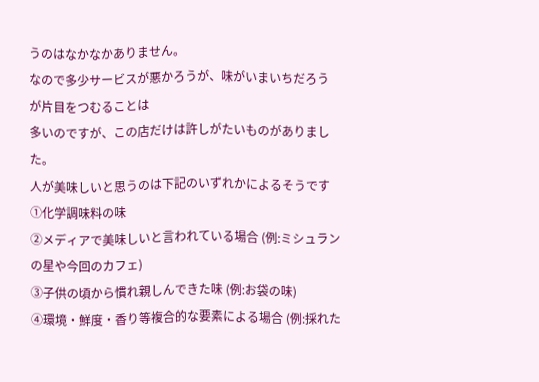うのはなかなかありません。
なので多少サービスが悪かろうが、味がいまいちだろうが片目をつむることは
多いのですが、この店だけは許しがたいものがありました。
人が美味しいと思うのは下記のいずれかによるそうです
①化学調味料の味
②メディアで美味しいと言われている場合 (例:ミシュランの星や今回のカフェ)
③子供の頃から慣れ親しんできた味 (例:お袋の味)
④環境・鮮度・香り等複合的な要素による場合 (例:採れた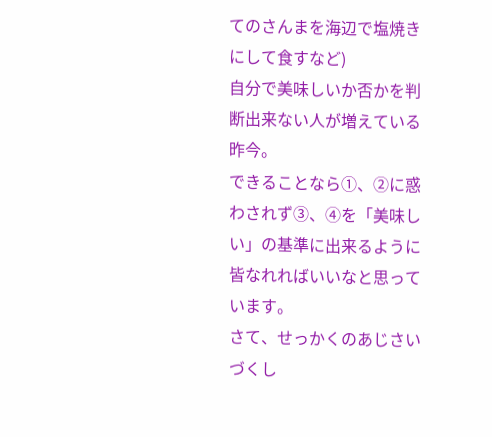てのさんまを海辺で塩焼きにして食すなど)
自分で美味しいか否かを判断出来ない人が増えている昨今。
できることなら①、②に惑わされず③、④を「美味しい」の基準に出来るように皆なれればいいなと思っています。
さて、せっかくのあじさいづくし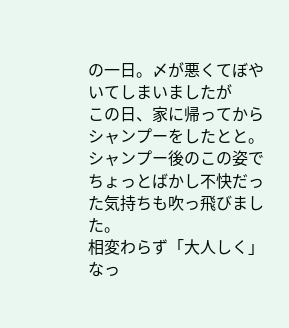の一日。〆が悪くてぼやいてしまいましたが
この日、家に帰ってからシャンプーをしたとと。
シャンプー後のこの姿でちょっとばかし不快だった気持ちも吹っ飛びました。
相変わらず「大人しく」なっ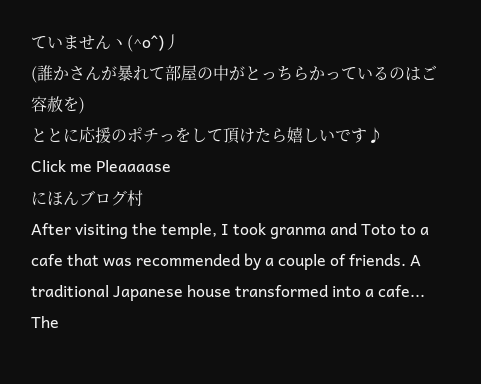ていませんヽ(^o^)丿
(誰かさんが暴れて部屋の中がとっちらかっているのはご容赦を)
ととに応援のポチっをして頂けたら嬉しいです♪
Click me Pleaaaase
にほんブログ村
After visiting the temple, I took granma and Toto to a cafe that was recommended by a couple of friends. A traditional Japanese house transformed into a cafe...
The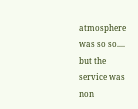atmosphere was so so.... but the service was non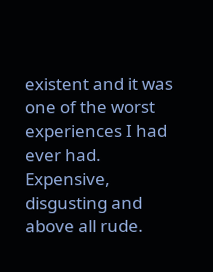existent and it was one of the worst experiences I had ever had.
Expensive, disgusting and above all rude.